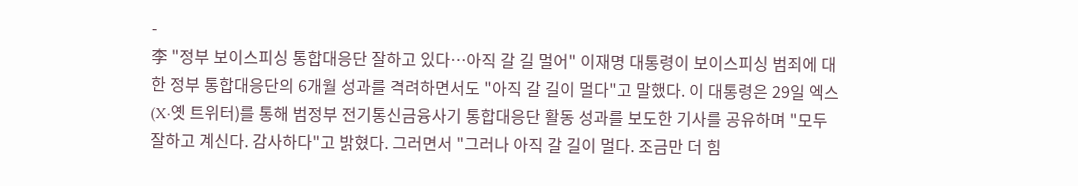-
李 "정부 보이스피싱 통합대응단 잘하고 있다…아직 갈 길 멀어" 이재명 대통령이 보이스피싱 범죄에 대한 정부 통합대응단의 6개월 성과를 격려하면서도 "아직 갈 길이 멀다"고 말했다. 이 대통령은 29일 엑스(X·옛 트위터)를 통해 범정부 전기통신금융사기 통합대응단 활동 성과를 보도한 기사를 공유하며 "모두 잘하고 계신다. 감사하다"고 밝혔다. 그러면서 "그러나 아직 갈 길이 멀다. 조금만 더 힘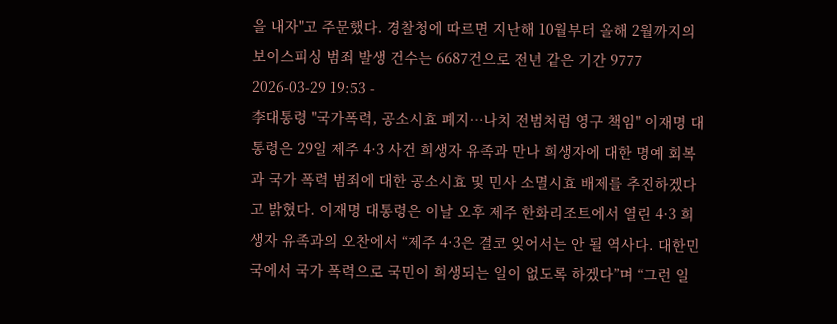을 내자"고 주문했다. 경찰청에 따르면 지난해 10월부터 올해 2월까지의 보이스피싱 범죄 발생 건수는 6687건으로 전년 같은 기간 9777 2026-03-29 19:53 -
李대통령 "국가폭력, 공소시효 폐지…나치 전범처럼 영구 책임" 이재명 대통령은 29일 제주 4·3 사건 희생자 유족과 만나 희생자에 대한 명예 회복과 국가 폭력 범죄에 대한 공소시효 및 민사 소멸시효 배제를 추진하겠다고 밝혔다. 이재명 대통령은 이날 오후 제주 한화리조트에서 열린 4·3 희생자 유족과의 오찬에서 “제주 4·3은 결코 잊어서는 안 될 역사다. 대한민국에서 국가 폭력으로 국민이 희생되는 일이 없도록 하겠다”며 “그런 일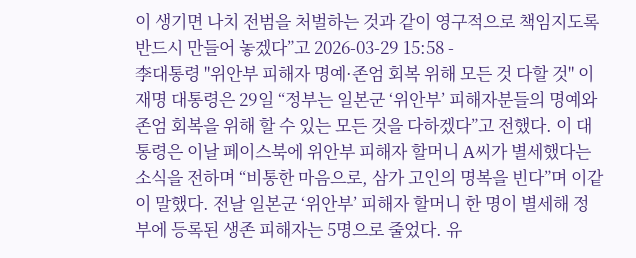이 생기면 나치 전범을 처벌하는 것과 같이 영구적으로 책임지도록 반드시 만들어 놓겠다”고 2026-03-29 15:58 -
李대통령 "위안부 피해자 명예·존엄 회복 위해 모든 것 다할 것" 이재명 대통령은 29일 “정부는 일본군 ‘위안부’ 피해자분들의 명예와 존엄 회복을 위해 할 수 있는 모든 것을 다하겠다”고 전했다. 이 대통령은 이날 페이스북에 위안부 피해자 할머니 A씨가 별세했다는 소식을 전하며 “비통한 마음으로, 삼가 고인의 명복을 빈다”며 이같이 말했다. 전날 일본군 ‘위안부’ 피해자 할머니 한 명이 별세해 정부에 등록된 생존 피해자는 5명으로 줄었다. 유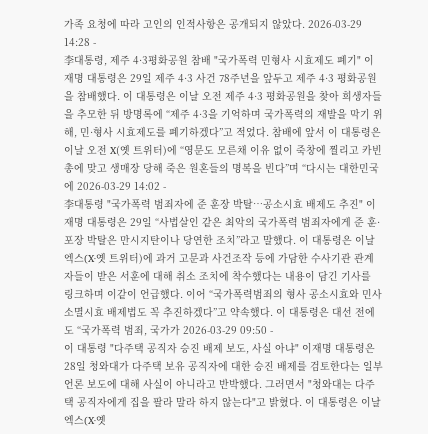가족 요청에 따라 고인의 인적사항은 공개되지 않았다. 2026-03-29 14:28 -
李대통령, 제주 4·3평화공원 참배 "국가폭력 민형사 시효제도 폐기" 이재명 대통령은 29일 제주 4·3 사건 78주년을 앞두고 제주 4·3 평화공원을 참배했다. 이 대통령은 이날 오전 제주 4·3 평화공원을 찾아 희생자들을 추모한 뒤 방명록에 “제주 4·3을 기억하며 국가폭력의 재발을 막기 위해, 민·형사 시효제도를 폐기하겠다”고 적었다. 참배에 앞서 이 대통령은 이날 오전 X(옛 트위터)에 “영문도 모른채 이유 없이 죽창에 찔리고 카빈 총에 맞고 생매장 당해 죽은 원혼들의 명복을 빈다”며 “다시는 대한민국에 2026-03-29 14:02 -
李대통령 "국가폭력 범죄자에 준 훈장 박탈…공소시효 배제도 추진" 이재명 대통령은 29일 “사법살인 같은 최악의 국가폭력 범죄자에게 준 훈·포장 박탈은 만시지탄이나 당연한 조치”라고 말했다. 이 대통령은 이날 엑스(X·옛 트위터)에 과거 고문과 사건조작 등에 가담한 수사기관 관계자들이 받은 서훈에 대해 취소 조치에 착수했다는 내용이 담긴 기사를 링크하며 이같이 언급했다. 이어 “국가폭력범죄의 형사 공소시효와 민사소멸시효 배제법도 꼭 추진하겠다”고 약속했다. 이 대통령은 대선 전에도 “국가폭력 범죄, 국가가 2026-03-29 09:50 -
이 대통령 "다주택 공직자 승진 배제 보도, 사실 아냐" 이재명 대통령은 28일 청와대가 다주택 보유 공직자에 대한 승진 배제를 검토한다는 일부 언론 보도에 대해 사실이 아니라고 반박했다. 그러면서 "청와대는 다주택 공직자에게 집을 팔라 말라 하지 않는다"고 밝혔다. 이 대통령은 이날 엑스(X·옛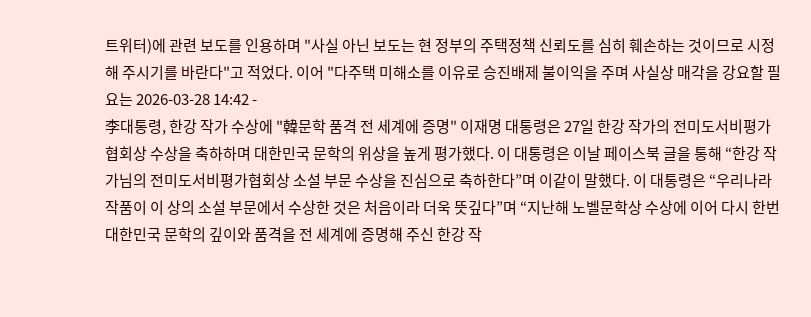트위터)에 관련 보도를 인용하며 "사실 아닌 보도는 현 정부의 주택정책 신뢰도를 심히 훼손하는 것이므로 시정해 주시기를 바란다"고 적었다. 이어 "다주택 미해소를 이유로 승진배제 불이익을 주며 사실상 매각을 강요할 필요는 2026-03-28 14:42 -
李대통령, 한강 작가 수상에 "韓문학 품격 전 세계에 증명" 이재명 대통령은 27일 한강 작가의 전미도서비평가협회상 수상을 축하하며 대한민국 문학의 위상을 높게 평가했다. 이 대통령은 이날 페이스북 글을 통해 “한강 작가님의 전미도서비평가협회상 소설 부문 수상을 진심으로 축하한다”며 이같이 말했다. 이 대통령은 “우리나라 작품이 이 상의 소설 부문에서 수상한 것은 처음이라 더욱 뜻깊다”며 “지난해 노벨문학상 수상에 이어 다시 한번 대한민국 문학의 깊이와 품격을 전 세계에 증명해 주신 한강 작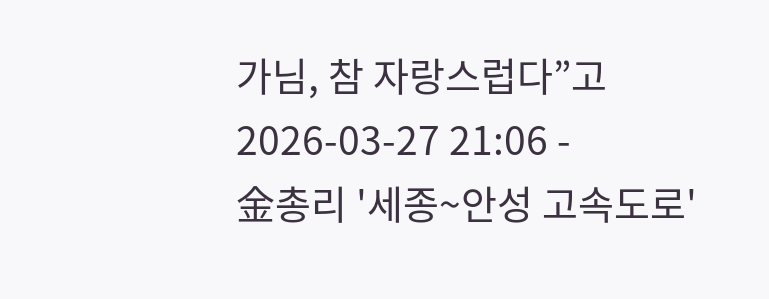가님, 참 자랑스럽다”고 2026-03-27 21:06 -
金총리 '세종~안성 고속도로'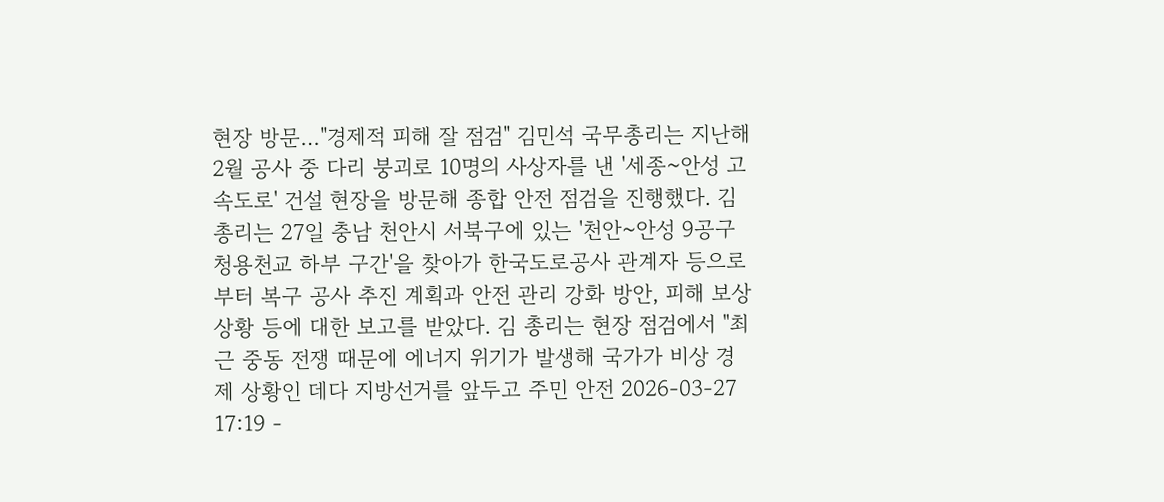현장 방문…"경제적 피해 잘 점검" 김민석 국무총리는 지난해 2월 공사 중 다리 붕괴로 10명의 사상자를 낸 '세종~안성 고속도로' 건설 현장을 방문해 종합 안전 점검을 진행했다. 김 총리는 27일 충남 천안시 서북구에 있는 '천안~안성 9공구 청용천교 하부 구간'을 찾아가 한국도로공사 관계자 등으로부터 복구 공사 추진 계획과 안전 관리 강화 방안, 피해 보상 상황 등에 대한 보고를 받았다. 김 총리는 현장 점검에서 "최근 중동 전쟁 때문에 에너지 위기가 발생해 국가가 비상 경제 상황인 데다 지방선거를 앞두고 주민 안전 2026-03-27 17:19 -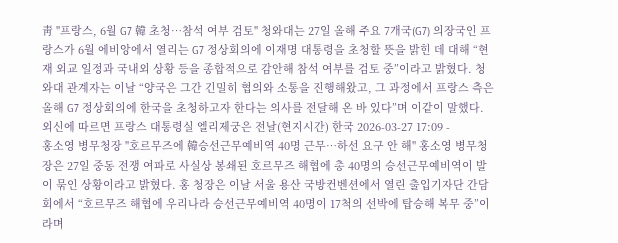靑 "프랑스, 6월 G7 韓 초청…참석 여부 검토" 청와대는 27일 올해 주요 7개국(G7) 의장국인 프랑스가 6월 에비앙에서 열리는 G7 정상회의에 이재명 대통령을 초청할 뜻을 밝힌 데 대해 “현재 외교 일정과 국내외 상황 등을 종합적으로 감안해 참석 여부를 검토 중”이라고 밝혔다. 청와대 관계자는 이날 “양국은 그간 긴밀히 협의와 소통을 진행해왔고, 그 과정에서 프랑스 측은 올해 G7 정상회의에 한국을 초청하고자 한다는 의사를 전달해 온 바 있다”며 이같이 말했다. 외신에 따르면 프랑스 대통령실 엘리제궁은 전날(현지시간) 한국 2026-03-27 17:09 -
홍소영 병무청장 "호르무즈에 韓승선근무예비역 40명 근무…하선 요구 안 해" 홍소영 병무청장은 27일 중동 전쟁 여파로 사실상 봉쇄된 호르무즈 해협에 총 40명의 승선근무예비역이 발이 묶인 상황이라고 밝혔다. 홍 청장은 이날 서울 용산 국방컨벤션에서 열린 출입기자단 간담회에서 “호르무즈 해협에 우리나라 승선근무예비역 40명이 17척의 선박에 탑승해 복무 중”이라며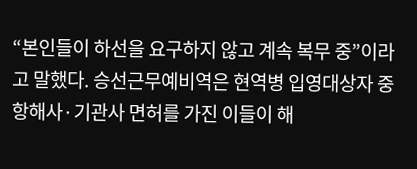“본인들이 하선을 요구하지 않고 계속 복무 중”이라고 말했다. 승선근무예비역은 현역병 입영대상자 중 항해사·기관사 면허를 가진 이들이 해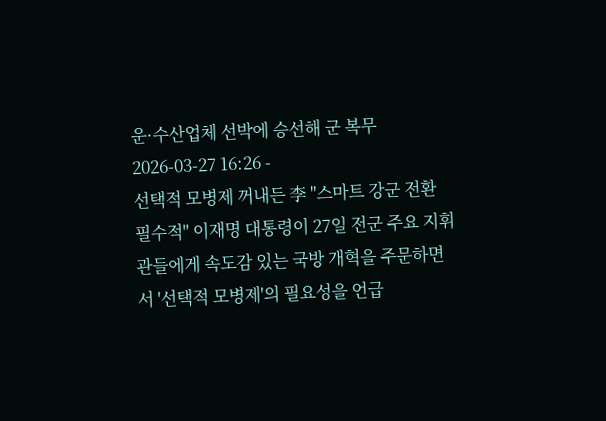운·수산업체 선박에 승선해 군 복무 2026-03-27 16:26 -
선택적 모병제 꺼내든 李 "스마트 강군 전환 필수적" 이재명 대통령이 27일 전군 주요 지휘관들에게 속도감 있는 국방 개혁을 주문하면서 '선택적 모병제'의 필요성을 언급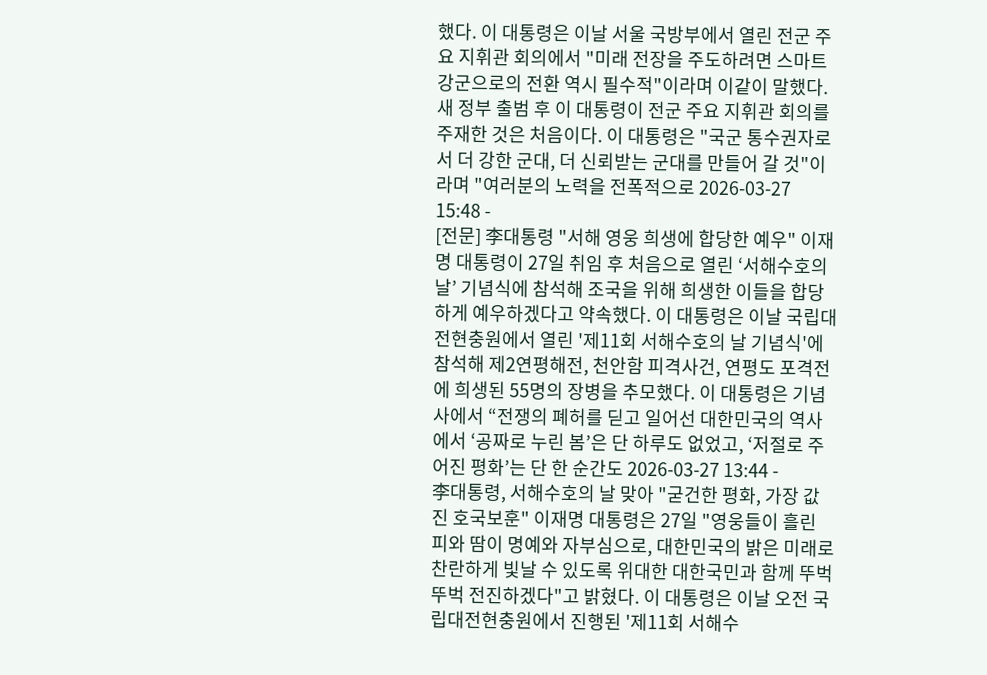했다. 이 대통령은 이날 서울 국방부에서 열린 전군 주요 지휘관 회의에서 "미래 전장을 주도하려면 스마트 강군으로의 전환 역시 필수적"이라며 이같이 말했다. 새 정부 출범 후 이 대통령이 전군 주요 지휘관 회의를 주재한 것은 처음이다. 이 대통령은 "국군 통수권자로서 더 강한 군대, 더 신뢰받는 군대를 만들어 갈 것"이라며 "여러분의 노력을 전폭적으로 2026-03-27 15:48 -
[전문] 李대통령 "서해 영웅 희생에 합당한 예우" 이재명 대통령이 27일 취임 후 처음으로 열린 ‘서해수호의 날’ 기념식에 참석해 조국을 위해 희생한 이들을 합당하게 예우하겠다고 약속했다. 이 대통령은 이날 국립대전현충원에서 열린 '제11회 서해수호의 날 기념식'에 참석해 제2연평해전, 천안함 피격사건, 연평도 포격전에 희생된 55명의 장병을 추모했다. 이 대통령은 기념사에서 “전쟁의 폐허를 딛고 일어선 대한민국의 역사에서 ‘공짜로 누린 봄’은 단 하루도 없었고, ‘저절로 주어진 평화’는 단 한 순간도 2026-03-27 13:44 -
李대통령, 서해수호의 날 맞아 "굳건한 평화, 가장 값진 호국보훈" 이재명 대통령은 27일 "영웅들이 흘린 피와 땀이 명예와 자부심으로, 대한민국의 밝은 미래로 찬란하게 빛날 수 있도록 위대한 대한국민과 함께 뚜벅뚜벅 전진하겠다"고 밝혔다. 이 대통령은 이날 오전 국립대전현충원에서 진행된 '제11회 서해수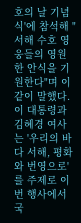호의 날 기념식'에 참석해 "서해 수호 영웅들의 영원한 안식을 기원한다"며 이같이 말했다. 이 대통령과 김혜경 여사는 '우리의 바다 서해, 평화와 번영으로'를 주제로 이번 행사에서 국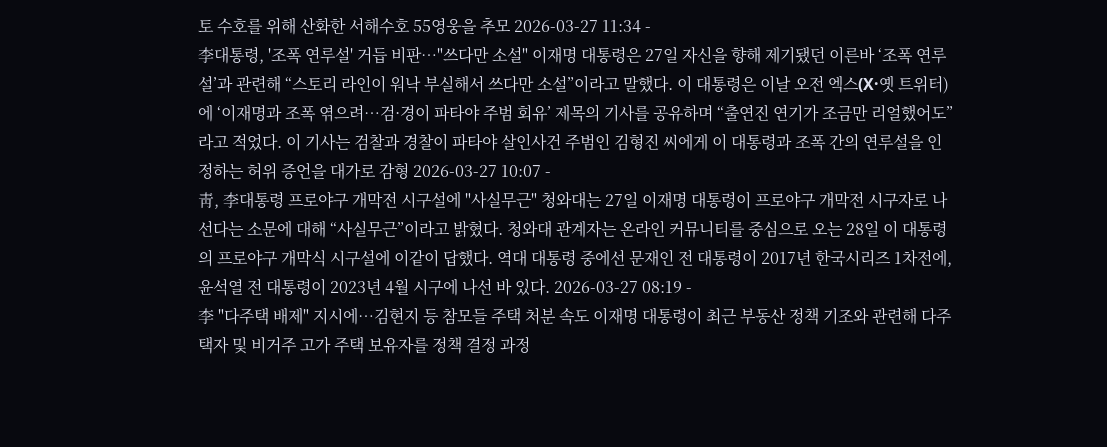토 수호를 위해 산화한 서해수호 55영웅을 추모 2026-03-27 11:34 -
李대통령, '조폭 연루설' 거듭 비판…"쓰다만 소설" 이재명 대통령은 27일 자신을 향해 제기됐던 이른바 ‘조폭 연루설’과 관련해 “스토리 라인이 워낙 부실해서 쓰다만 소설”이라고 말했다. 이 대통령은 이날 오전 엑스(X·옛 트위터)에 ‘이재명과 조폭 엮으려…검·경이 파타야 주범 회유’ 제목의 기사를 공유하며 “출연진 연기가 조금만 리얼했어도”라고 적었다. 이 기사는 검찰과 경찰이 파타야 살인사건 주범인 김형진 씨에게 이 대통령과 조폭 간의 연루설을 인정하는 허위 증언을 대가로 감형 2026-03-27 10:07 -
靑, 李대통령 프로야구 개막전 시구설에 "사실무근" 청와대는 27일 이재명 대통령이 프로야구 개막전 시구자로 나선다는 소문에 대해 “사실무근”이라고 밝혔다. 청와대 관계자는 온라인 커뮤니티를 중심으로 오는 28일 이 대통령의 프로야구 개막식 시구설에 이같이 답했다. 역대 대통령 중에선 문재인 전 대통령이 2017년 한국시리즈 1차전에, 윤석열 전 대통령이 2023년 4월 시구에 나선 바 있다. 2026-03-27 08:19 -
李 "다주택 배제" 지시에…김현지 등 참모들 주택 처분 속도 이재명 대통령이 최근 부동산 정책 기조와 관련해 다주택자 및 비거주 고가 주택 보유자를 정책 결정 과정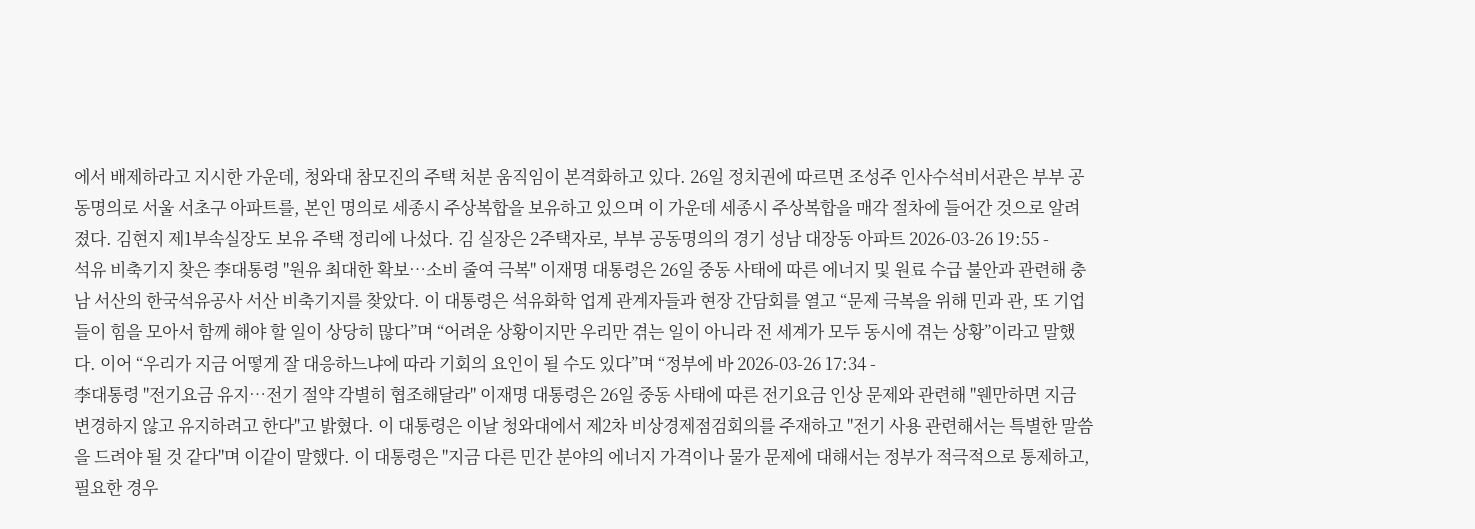에서 배제하라고 지시한 가운데, 청와대 참모진의 주택 처분 움직임이 본격화하고 있다. 26일 정치권에 따르면 조성주 인사수석비서관은 부부 공동명의로 서울 서초구 아파트를, 본인 명의로 세종시 주상복합을 보유하고 있으며 이 가운데 세종시 주상복합을 매각 절차에 들어간 것으로 알려졌다. 김현지 제1부속실장도 보유 주택 정리에 나섰다. 김 실장은 2주택자로, 부부 공동명의의 경기 성남 대장동 아파트 2026-03-26 19:55 -
석유 비축기지 찾은 李대통령 "원유 최대한 확보…소비 줄여 극복" 이재명 대통령은 26일 중동 사태에 따른 에너지 및 원료 수급 불안과 관련해 충남 서산의 한국석유공사 서산 비축기지를 찾았다. 이 대통령은 석유화학 업계 관계자들과 현장 간담회를 열고 “문제 극복을 위해 민과 관, 또 기업들이 힘을 모아서 함께 해야 할 일이 상당히 많다”며 “어려운 상황이지만 우리만 겪는 일이 아니라 전 세계가 모두 동시에 겪는 상황”이라고 말했다. 이어 “우리가 지금 어떻게 잘 대응하느냐에 따라 기회의 요인이 될 수도 있다”며 “정부에 바 2026-03-26 17:34 -
李대통령 "전기요금 유지…전기 절약 각별히 협조해달라" 이재명 대통령은 26일 중동 사태에 따른 전기요금 인상 문제와 관련해 "웬만하면 지금 변경하지 않고 유지하려고 한다"고 밝혔다. 이 대통령은 이날 청와대에서 제2차 비상경제점검회의를 주재하고 "전기 사용 관련해서는 특별한 말씀을 드려야 될 것 같다"며 이같이 말했다. 이 대통령은 "지금 다른 민간 분야의 에너지 가격이나 물가 문제에 대해서는 정부가 적극적으로 통제하고, 필요한 경우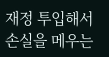재정 투입해서 손실을 메우는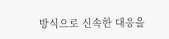방식으로 신속한 대응을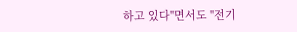하고 있다"면서도 "전기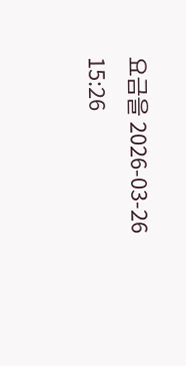요금을 2026-03-26 15:26